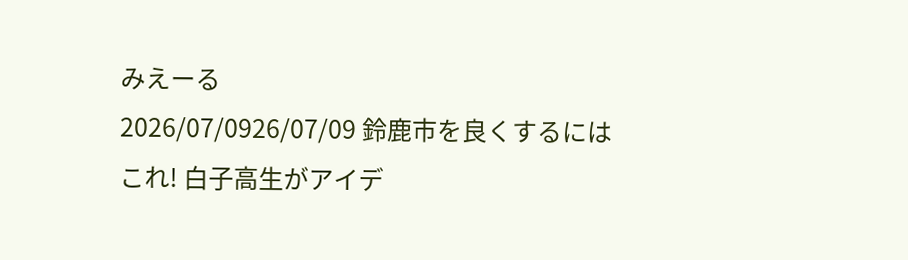みえーる
2026/07/0926/07/09 鈴鹿市を良くするにはこれ! 白子高生がアイデ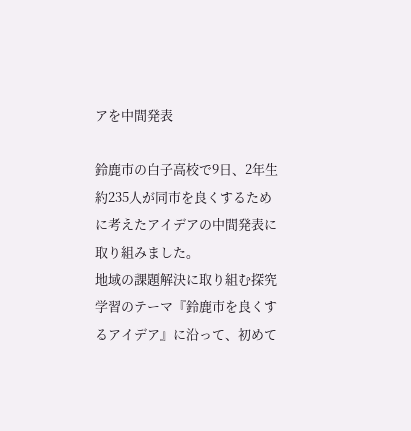アを中間発表

鈴鹿市の白子高校で9日、2年生約235人が同市を良くするために考えたアイデアの中間発表に取り組みました。
地域の課題解決に取り組む探究学習のテーマ『鈴鹿市を良くするアイデア』に沿って、初めて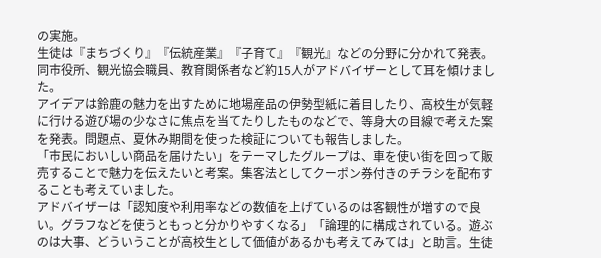の実施。
生徒は『まちづくり』『伝統産業』『子育て』『観光』などの分野に分かれて発表。同市役所、観光協会職員、教育関係者など約15人がアドバイザーとして耳を傾けました。
アイデアは鈴鹿の魅力を出すために地場産品の伊勢型紙に着目したり、高校生が気軽に行ける遊び場の少なさに焦点を当てたりしたものなどで、等身大の目線で考えた案を発表。問題点、夏休み期間を使った検証についても報告しました。
「市民においしい商品を届けたい」をテーマしたグループは、車を使い街を回って販売することで魅力を伝えたいと考案。集客法としてクーポン券付きのチラシを配布することも考えていました。
アドバイザーは「認知度や利用率などの数値を上げているのは客観性が増すので良い。グラフなどを使うともっと分かりやすくなる」「論理的に構成されている。遊ぶのは大事、どういうことが高校生として価値があるかも考えてみては」と助言。生徒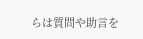らは質問や助言を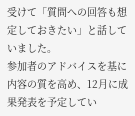受けて「質問への回答も想定しておきたい」と話していました。
参加者のアドバイスを基に内容の質を高め、12月に成果発表を予定してい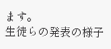ます。
生徒らの発表の様子